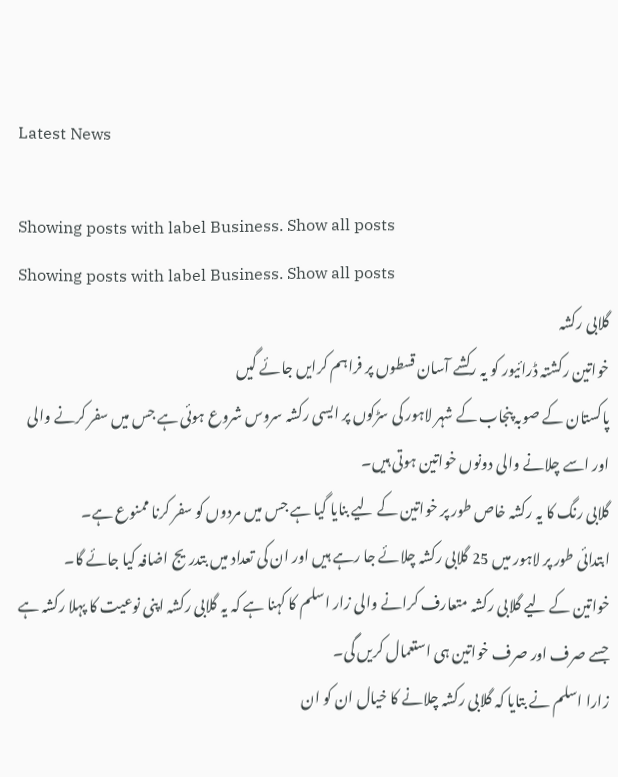Latest News

Showing posts with label Business. Show all posts
Showing posts with label Business. Show all posts
گلابی رکشہ
خواتین رکشتہ ڈرائیور کو یہ رکشے آسان قسطوں پر فراہم کرایں جائے گیں
پاکستان کے صوبہ پنجاب کے شہر لاہور کی سڑکوں پر ایسی رکشہ سروس شروع ہوئی ہے جس میں سفر کرنے والی اور اسے چلانے والی دونوں خواتین ہوتی ہیں۔
گلابی رنگ کا یہ رکشہ خاص طور پر خواتین کے لیے بنایا گیا ہے جس میں مردوں کو سفر کرنا ممنوع ہے۔
ابتدائی طور پر لاہور میں 25 گلابی رکشہ چلائے جا رہے ہیں اور ان کی تعداد میں بتدریج اضافہ کیا جائے گا۔
خواتین کے لیے گلابی رکشہ متعارف کرانے والی زار اسلم کا کہنا ہے کہ یہ گلابی رکشہ اپنی نوعیت کا پہلا رکشہ ہے جسے صرف اور صرف خواتین ہی استعمال کریں گی۔
زارا اسلم نے بتایا کہ گلابی رکشہ چلانے کا خیال ان کو ان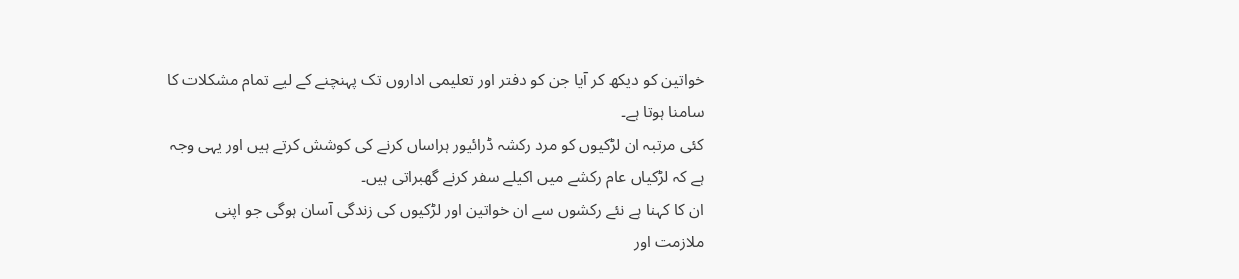خواتین کو دیکھ کر آیا جن کو دفتر اور تعلیمی اداروں تک پہنچنے کے لیے تمام مشکلات کا سامنا ہوتا ہے۔
کئی مرتبہ ان لڑکیوں کو مرد رکشہ ڈرائیور ہراساں کرنے کی کوشش کرتے ہیں اور یہی وجہ ہے کہ لڑکیاں عام رکشے میں اکیلے سفر کرنے گھبراتی ہیں۔
ان کا کہنا ہے نئے رکشوں سے ان خواتین اور لڑکیوں کی زندگی آسان ہوگی جو اپنی ملازمت اور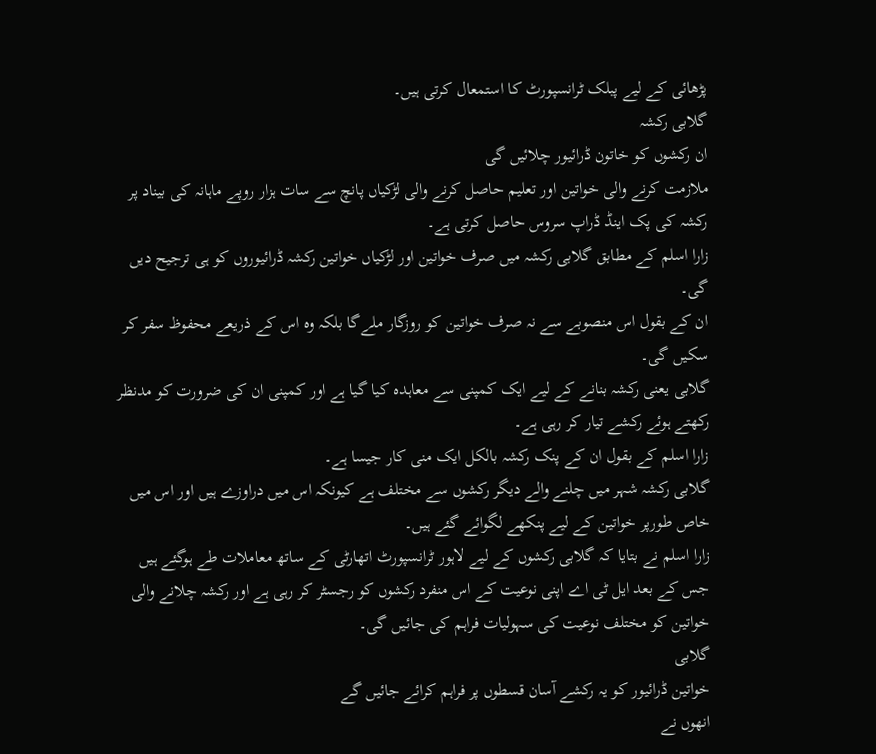پڑھائی کے لیے پبلک ٹرانسپورٹ کا استمعال کرتی ہیں۔
گلابی رکشہ
ان رکشوں کو خاتون ڈرائیور چلائیں گی
ملازمت کرنے والی خواتین اور تعلیم حاصل کرنے والی لڑکیاں پانچ سے سات ہزار روپے ماہانہ کی بیناد پر رکشہ کی پک اینڈ ڈراپ سروس حاصل کرتی ہے۔
زارا اسلم کے مطابق گلابی رکشہ میں صرف خواتین اور لڑکیاں خواتین رکشہ ڈرائیوروں کو ہی ترجیح دیں گی۔
ان کے بقول اس منصوبے سے نہ صرف خواتین کو روزگار ملےگا بلکہ وہ اس کے ذریعے محفوظ سفر کر سکیں گی۔
گلابی یعنی رکشہ بنانے کے لیے ایک کمپنی سے معاہدہ کیا گيا ہے اور کمپنی ان کی ضرورت کو مدنظر رکھتے ہوئے رکشے تیار کر رہی ہے۔
زارا اسلم کے بقول ان کے پنک رکشہ بالکل ایک منی کار جیسا ہے۔
گلابی رکشہ شہر میں چلنے والے دیگر رکشوں سے مختلف ہے کیونکہ اس میں دراوزے ہیں اور اس میں خاص طورپر خواتین کے لیے پنکھے لگوائے گئے ہیں۔
زارا اسلم نے بتایا کہ گلابی رکشوں کے لیے لاہور ٹرانسپورٹ اتھارٹی کے ساتھ معاملات طے ہوگئے ہیں جس کے بعد ایل ٹی اے اپنی نوعیت کے اس منفرد رکشوں کو رجسٹر کر رہی ہے اور رکشہ چلانے والی خواتین کو مختلف نوعیت کی سہولیات فراہم کی جائیں گی۔
گلابی
خواتین ڈرائیور کو یہ رکشے آسان قسطوں پر فراہم کرائے جائیں گے
انھوں نے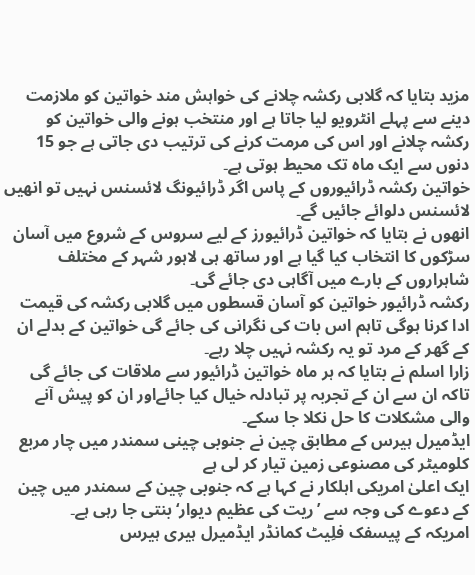مزید بتایا کہ گلابی رکشہ چلانے کی خواہش مند خواتین کو ملازمت دینے سے پہلے انٹرویو لیا جاتا ہے اور منتخب ہونے والی خواتین کو رکشہ چلانے اور اس کی مرمت کرنے کی ترتیب دی جاتی ہے جو 15 دنوں سے ایک ماہ تک محیط ہوتی ہے۔
خواتین رکشہ ڈرائیوروں کے پاس اگر ڈرائیونگ لائسنس نہیں تو انھیں لائسنس دلوائے جائیں گے۔
انھوں نے بتایا کہ خواتین ڈرائیورز کے لیے سروس کے شروع میں آسان سڑکوں کا انتخاب کیا گیا ہے اور ساتھ ہی لاہور شہر کے مختلف شاہراروں کے بارے میں آگاہی دی جائے گی۔
رکشہ ڈرائیور خواتین کو آسان قسطوں میں گلابی رکشہ کی قیمت ادا کرنا ہوگی تاہم اس بات کی نگرانی کی جائے گی خواتین کے بدلے ان کے گھر کے مرد تو یہ رکشہ نہیں چلا رہے۔
زارا اسلم نے بتایا کہ ہر ماہ خواتین ڈرائیور سے ملاقات کی جائے گی تاکہ ان سے ان کے تجربہ پر تبادلہ خیال کیا جائےاور ان کو پیش آنے والی مشکلات کا حل نکلا جا سکے۔
ایڈمیرل ہیرس کے مطابق چین نے جنوبی چینی سمندر میں چار مربع کلومیٹر کی مصنوعی زمین تیار کر لی ہے
ایک اعلیٰ امریکی اہلکار نے کہا ہے کہ جنوبی چین کے سمندر میں چین کے دعوے کی وجہ سے ’ریت کی عظیم دیوار‘ بنتی جا رہی ہے۔
امریکہ کے پیسفک فلِیٹ کمانڈر ایڈمیرل ہیری ہیرس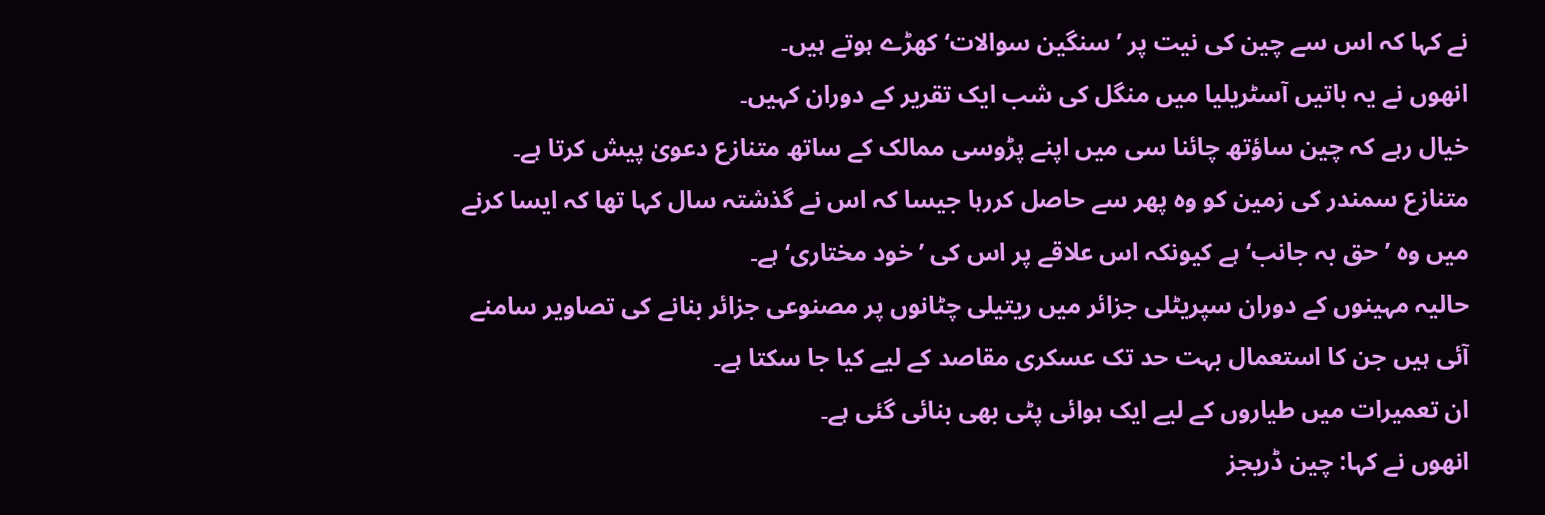نے کہا کہ اس سے چین کی نیت پر ’سنگین سوالات‘ کھڑے ہوتے ہیں۔
انھوں نے یہ باتیں آسٹریلیا میں منگل کی شب ایک تقریر کے دوران کہیں۔
خیال رہے کہ چین ساؤتھ چائنا سی میں اپنے پڑوسی ممالک کے ساتھ متنازع دعویٰ پیش کرتا ہے۔
متنازع سمندر کی زمین کو وہ پھر سے حاصل کررہا جیسا کہ اس نے گذشتہ سال کہا تھا کہ ایسا کرنے میں وہ ’حق بہ جانب‘ ہے کیونکہ اس علاقے پر اس کی ’خود مختاری‘ ہے۔
حالیہ مہینوں کے دوران سپریٹلی جزائر میں ریتیلی چٹانوں پر مصنوعی جزائر بنانے کی تصاویر سامنے آئی ہیں جن کا استعمال بہت حد تک عسکری مقاصد کے لیے کیا جا سکتا ہے۔
ان تعمیرات میں طیاروں کے لیے ایک ہوائی پٹی بھی بنائی گئی ہے۔
انھوں نے کہا: چین ڈریجز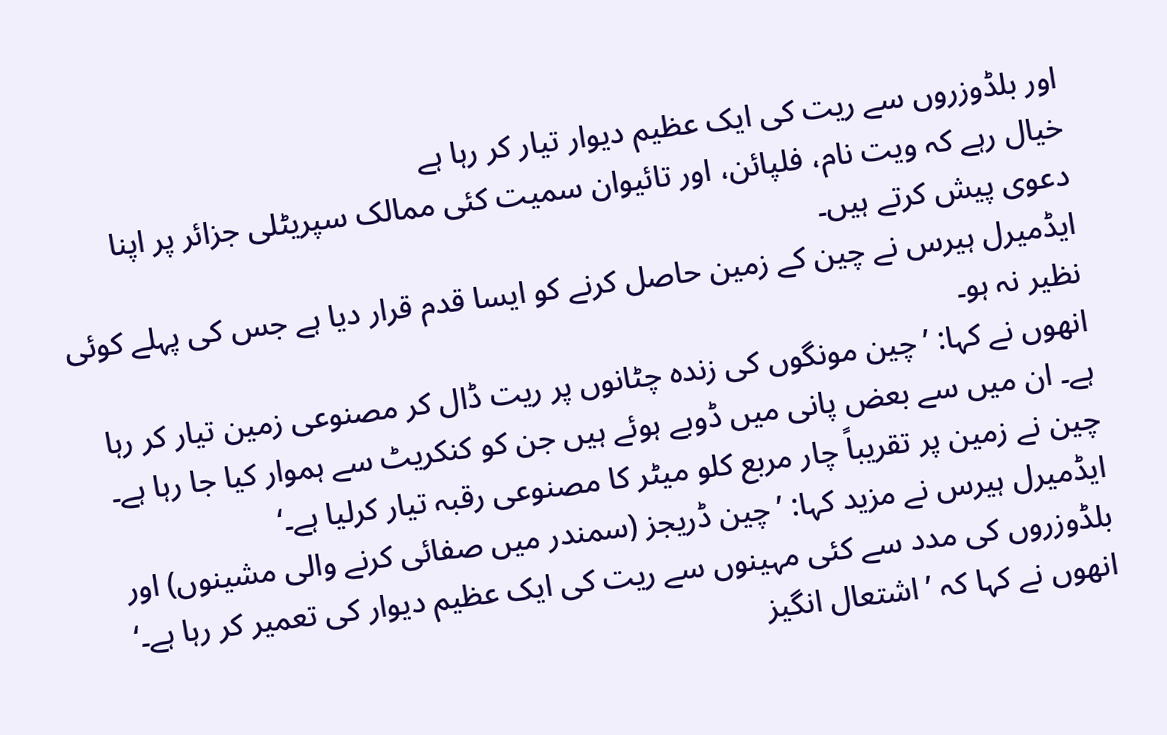اور بلڈوزروں سے ریت کی ایک عظیم دیوار تیار کر رہا ہے
خیال رہے کہ ویت نام، فلپائن، اور تائیوان سمیت کئی ممالک سپریٹلی جزائر پر اپنا دعوی پیش کرتے ہیں۔
ایڈمیرل ہیرس نے چین کے زمین حاصل کرنے کو ایسا قدم قرار دیا ہے جس کی پہلے کوئی نظیر نہ ہو۔
انھوں نے کہا: ’چین مونگوں کی زندہ چٹانوں پر ریت ڈال کر مصنوعی زمین تیار کر رہا ہے۔ ان میں سے بعض پانی میں ڈوبے ہوئے ہیں جن کو کنکریٹ سے ہموار کیا جا رہا ہے۔ چین نے زمین پر تقریباً چار مربع کلو میٹر کا مصنوعی رقبہ تیار کرلیا ہے۔‘
ایڈمیرل ہیرس نے مزید کہا: ’چین ڈریجز (سمندر میں صفائی کرنے والی مشینوں) اور بلڈوزروں کی مدد سے کئی مہینوں سے ریت کی ایک عظیم دیوار کی تعمیر کر رہا ہے۔‘
انھوں نے کہا کہ ’اشتعال انگیز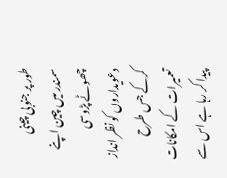طور پر جنوبی چینی سمندر میں چین اپنے چھوٹے پڑوسی دعویداروں کو نظر انداز کرکے جس طرح تعمیرات کے امکانات پیدا کر رہا ہے اس سے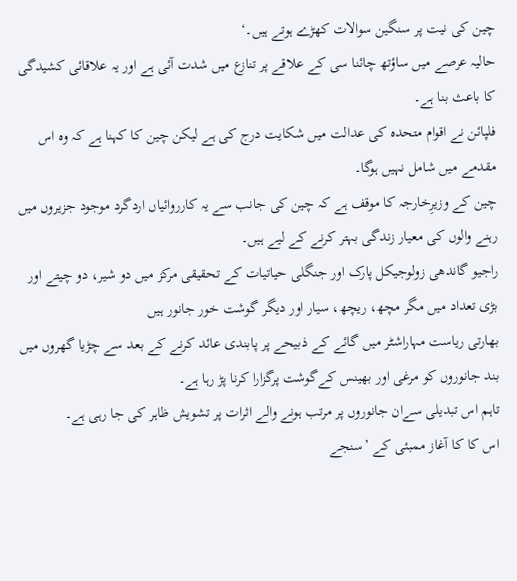چین کی نیت پر سنگین سوالات کھڑے ہوتے ہیں۔‘
حالیہ عرصے میں ساؤتھ چائنا سی کے علاقے پر تنازع میں شدت آئی ہے اور یہ علاقائی کشیدگی کا باعث بنا ہے۔
فلپائن نے اقوام متحدہ کی عدالت میں شکایت درج کی ہے لیکن چین کا کہنا ہے کہ وہ اس مقدمے میں شامل نہیں ہوگا۔
چین کے وزیرِخارجہ کا موقف ہے کہ چین کی جانب سے یہ کارروائیاں اردگرد موجود جزیروں میں رہنے والوں کی معیار زندگی بہتر کرنے کے لیے ہیں۔
راجیو گاندھی زولوجیکل پارک اور جنگلی حیاتیات کے تحقیقی مرکز میں دو شیر، دو چیتے اور بڑی تعداد میں مگر مچھ، ریچھ، سیار اور دیگر گوشت خور جانور ہیں
بھارتی ریاست مہاراشٹر میں گائے کے ذبیحے پر پابندی عائد کرنے کے بعد سے چڑیا گھروں میں بند جانوروں کو مرغی اور بھینس کےگوشت پرگزارا کرنا پڑ رہا ہے۔
تاہم اس تبدیلی سےان جانوروں پر مرتب ہونے والے اثرات پر تشویش ظاہر کی جا رہی ہے۔
اس کا کا آغاز ممبئی کے ’سنجے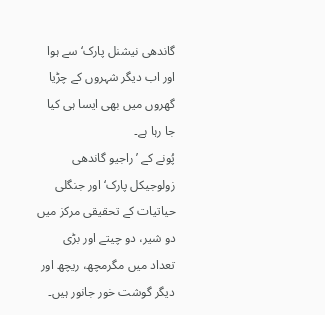گاندھی نیشنل پارک‘ سے ہوا اور اب دیگر شہروں کے چڑیا گھروں میں بھی ایسا ہی کیا جا رہا ہے۔
پُونے کے ’راجیو گاندھی زولوجیکل پارک‘ اور جنگلی حیاتیات کے تحقیقی مرکز میں دو شیر، دو چیتے اور بڑی تعداد میں مگرمچھ، ریچھ اور دیگر گوشت خور جانور ہیں۔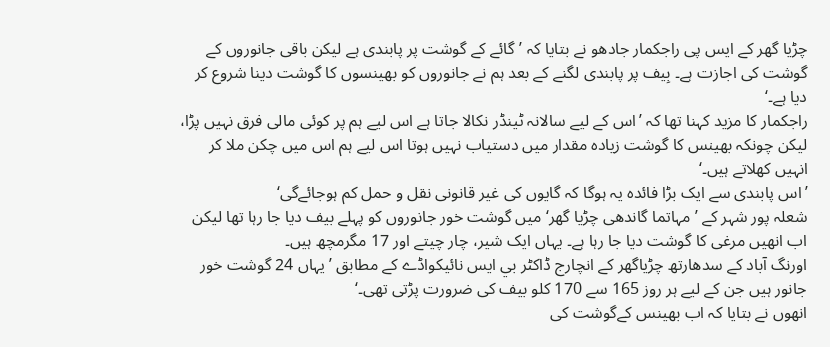چڑیا گھر کے ایس پی راجکمار جادھو نے بتایا کہ ’گائے کے گوشت پر پابندی ہے لیکن باقی جانوروں کے گوشت کی اجازت ہے۔ بِیف پر پابندی لگنے کے بعد ہم نے جانوروں کو بھینسوں کا گوشت دینا شروع کر دیا ہے۔‘
راجکمار کا مزید کہنا تھا کہ ’اس کے لیے سالانہ ٹینڈر نکالا جاتا ہے اس لیے ہم پر کوئی مالی فرق نہیں پڑا، لیکن چونکہ بھینس کا گوشت زیادہ مقدار میں دستیاب نہیں ہوتا اس لیے ہم اس میں چکن ملا کر انہیں کھلاتے ہیں۔‘
’اس پابندی سے ایک بڑا فائدہ یہ ہوگا کہ گایوں کی غیر قانونی نقل و حمل کم ہوجائےگی‘
شعلہ پور شہر کے ’مہاتما گاندھی چڑیا گھر‘ میں گوشت خور جانوروں کو پہلے بیف دیا جا رہا تھا لیکن اب انھیں مرغی کا گوشت دیا جا رہا ہے۔ یہاں ایک شیر، چار چیتے اور 17 مگرمچھ ہیں۔
اورنگ آباد کے سدھارتھ چڑیاگھر کے انچارج ڈاکٹر بي ایس نائیكواڈے کے مطابق ’یہاں 24 گوشت خور جانور ہیں جن کے لیے ہر روز 165 سے 170 کلو بیف کی ضرورت پڑتی تھی۔‘
انھوں نے بتایا کہ اب بھینس کےگوشت کی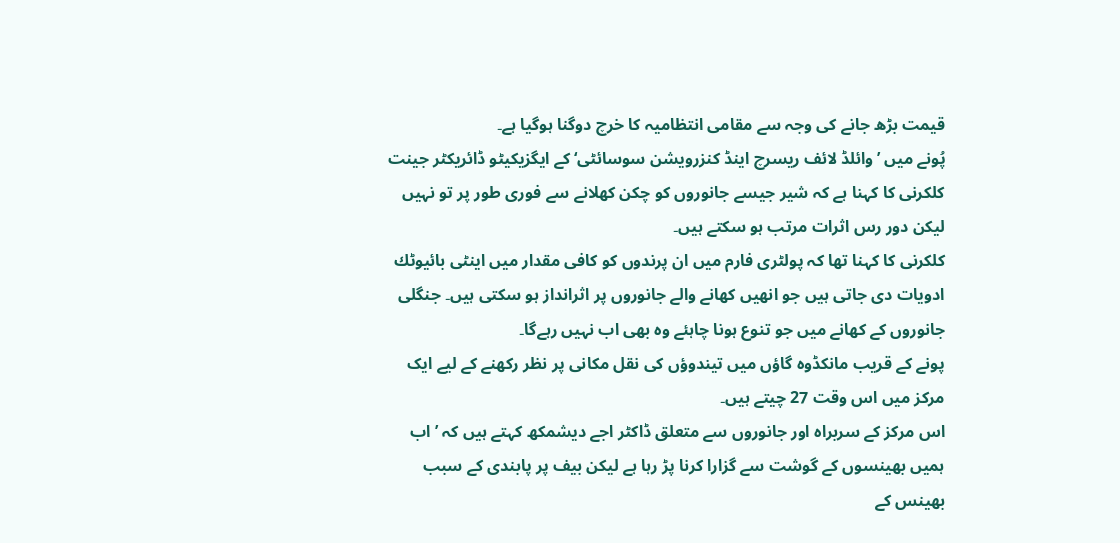قیمت بڑھ جانے کی وجہ سے مقامی انتظامیہ کا خرچ دوگنا ہوگیا ہے۔
پُونے میں ’وائلڈ لائف ریسرچ اینڈ كنزرویشن سوسائٹی‘ کے ایگزیکیٹو ڈائریکٹر جینت کلکرنی کا کہنا ہے کہ شیر جیسے جانوروں کو چکن کھلانے سے فوری طور پر تو نہیں لیکن دور رس اثرات مرتب ہو سکتے ہیں۔
کلکرنی کا کہنا تھا کہ پولٹری فارم میں ان پرندوں کو کافی مقدار میں اینٹی بائيوٹك ادویات دی جاتی ہیں جو انھیں کھانے والے جانوروں پر اثرانداز ہو سکتی ہیں۔ جنگلی جانوروں کے کھانے میں جو تنوع ہونا چاہئے وہ بھی اب نہیں رہےگا۔
پونے کے قریب مانکڈوہ گاؤں میں تیندوؤں کی نقل مکانی پر نظر رکھنے کے لیے ایک مرکز میں اس وقت 27 چیتے ہیں۔
اس مرکز کے سربراہ اور جانوروں سے متعلق ڈاکٹر اجے دیشمکھ کہتے ہیں کہ ’اب ہمیں بھینسوں کے گوشت سے گزارا کرنا پڑ رہا ہے لیکن بیف پر پابندی کے سبب بھینس کے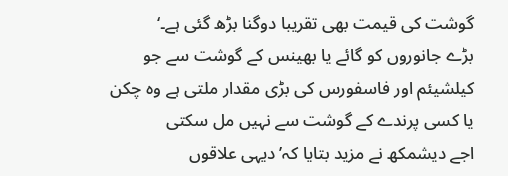گوشت کی قیمت بھی تقریبا دوگنا بڑھ گئی ہے۔‘
بڑے جانوروں کو گائے یا بھینس کے گوشت سے جو کیلشیئم اور فاسفورس کی بڑی مقدار ملتی ہے وہ چکن یا کسی پرندے کے گوشت سے نہیں مل سکتی
اجے دیشمکھ نے مزید بتایا کہ’دیہی علاقوں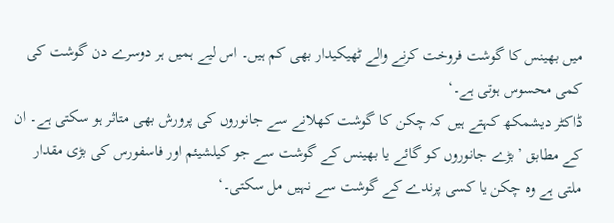میں بھینس کا گوشت فروخت کرنے والے ٹھیکیدار بھی کم ہیں۔ اس لیے ہمیں ہر دوسرے دن گوشت کی کمی محسوس ہوتی ہے۔‘
ڈاکٹر دیشمکھ کہتے ہیں کہ چکن کا گوشت کھلانے سے جانوروں کی پرورش بھی متاثر ہو سکتی ہے۔ ان کے مطابق ’بڑے جانوروں کو گائے یا بھینس کے گوشت سے جو کیلشیئم اور فاسفورس کی بڑی مقدار ملتی ہے وہ چکن یا کسی پرندے کے گوشت سے نہیں مل سکتی۔‘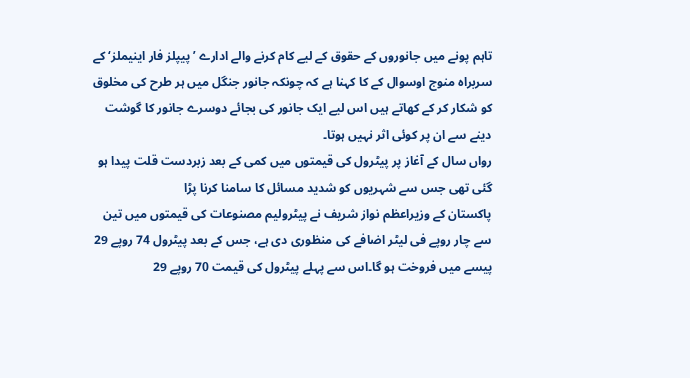تاہم پونے میں جانوروں کے حقوق کے لیے کام کرنے والے ادارے ’پیپلز فار اینیملز‘ کے سربراہ منوج اوسوال کے کا کہنا ہے کہ چونکہ جانور جنگل میں ہر طرح کی مخلوق کو شکار کر کے کھاتے ہیں اس لیے ایک جانور کی بجائے دوسرے جانور کا گوشت دینے سے ان پر کوئی اثر نہیں ہوتا۔
رواں سال کے آغاز پر پیٹرول کی قیمتوں میں کمی کے بعد زبردست قلت پیدا ہو گئی تھی جس سے شہریوں کو شدید مسائل کا سامنا کرنا پڑا
پاکستان کے وزیراعظم نواز شریف نے پیٹرولیم مصنوعات کی قیمتوں میں تین سے چار روپے فی لیٹر اضافے کی منظوری دی ہے، جس کے بعد پیٹرول 74 روپے 29 پیسے میں فروخت ہو گا۔اس سے پہلے پیٹرول کی قیمت 70 روپے 29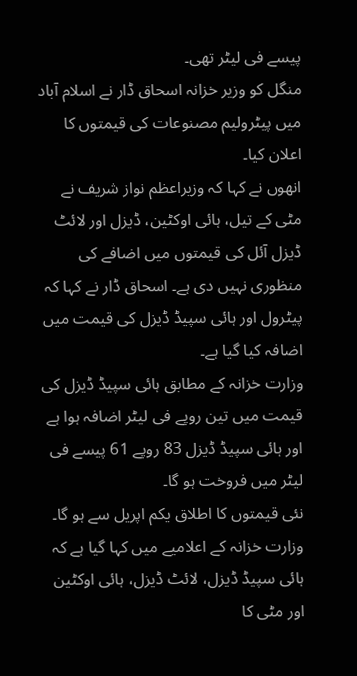پیسے فی لیٹر تھی۔
منگل کو وزیر خزانہ اسحاق ڈار نے اسلام آباد میں پیٹرولیم مصنوعات کی قیمتوں کا اعلان کیا۔
انھوں نے کہا کہ وزیراعظم نواز شریف نے مٹی کے تیل، ہائی اوکٹین، ڈیزل اور لائٹ ڈیزل آئل کی قیمتوں میں اضافے کی منظوری نہیں دی ہے۔ اسحاق ڈار نے کہا کہ پیٹرول اور ہائی سپیڈ ڈیزل کی قیمت میں اضافہ کیا گیا ہے۔
وزارت خزانہ کے مطابق ہائی سپیڈ ڈیزل کی قیمت میں تین روپے فی لیٹر اضافہ ہوا ہے اور ہائی سپیڈ ڈیزل 83 روپے 61 پیسے فی لیٹر میں فروخت ہو گا۔
نئی قیمتوں کا اطلاق یکم اپریل سے ہو گا۔
وزارت خزانہ کے اعلامیے میں کہا گیا ہے کہ ہائی سپیڈ ڈیزل، لائٹ ڈیزل، ہائی اوکٹین اور مٹی کا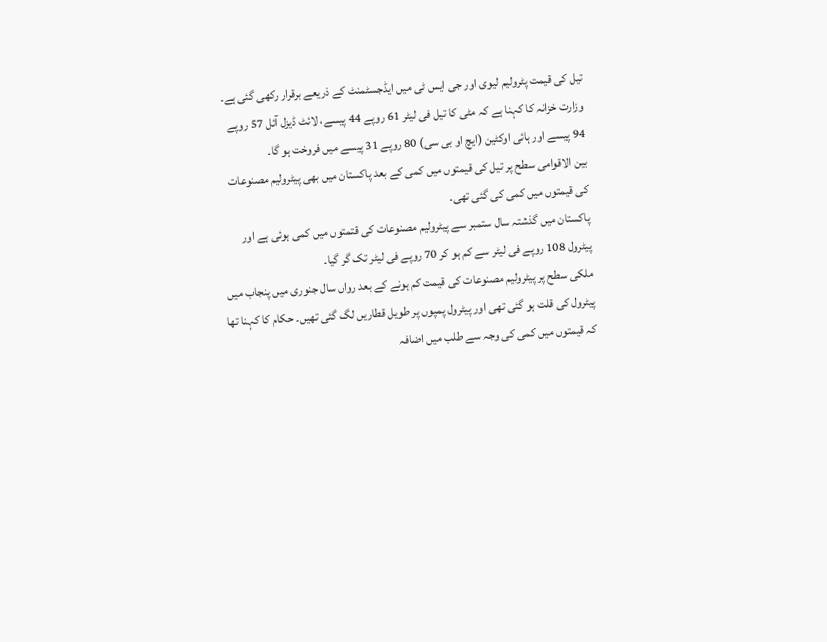تیل کی قیمت پٹرولیم لیوی اور جی ایس ٹی میں ایڈجسٹمنٹ کے ذریعے برقرار رکھی گئی ہے۔
وزارت خزانہ کا کہنا ہے کہ مٹی کا تیل فی لیٹر 61 روپے 44 پیسے، لائٹ ڈیزل آئل 57 روپے 94 پیسے اور ہائی اوکٹین (ایچ او بی سی) 80 روپے 31 پیسے میں فروخت ہو گا۔
بین الاقوامی سطح پر تیل کی قیمتوں میں کمی کے بعد پاکستان میں بھی پیٹرولیم مصنوعات کی قیمتوں میں کمی کی گئی تھی۔
پاکستان میں گذشتہ سال ستمبر سے پیٹرولیم مصنوعات کی قتمتوں میں کمی ہوئی ہے اور پیٹرول 108 روپے فی لیٹر سے کم ہو کر 70 روپے فی لیٹر تک گر گیا۔
ملکی سطح پر پیٹرولیم مصنوعات کی قیمت کم ہونے کے بعد رواں سال جنوری میں پنجاب میں پیٹرول کی قلت ہو گئی تھی اور پیٹرول پمپوں پر طویل قطاریں لگ گئی تھیں۔ حکام کا کہنا تھا کہ قیمتوں میں کمی کی وجہ سے طلب میں اضافہ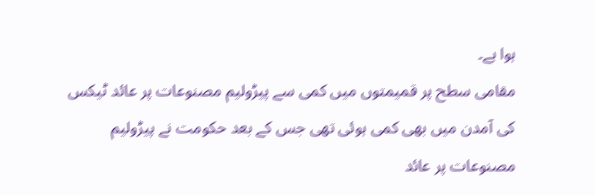ہوا ہے۔
مقامی سطح پر قمیمتوں میں کمی سے پیڑولیم مصنوعات پر عائد ٹیکس کی آمدن میں بھی کمی ہوئی تھی جس کے بعد حکومت نے پیڑولیم مصنوعات پر عائد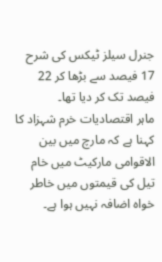جنرل سیلز ٹیکس کی شرح 17 فیصد سے بڑھا کر 22 فیصد تک کر دیا تھا۔
ماہر اقتصادیات خرم شہزاد کا کہنا ہے کہ مارچ میں بین الاقوامی مارکیٹ میں خام تیل کی قیمتوں میں خاطر خواہ اضافہ نہیں ہوا ہے۔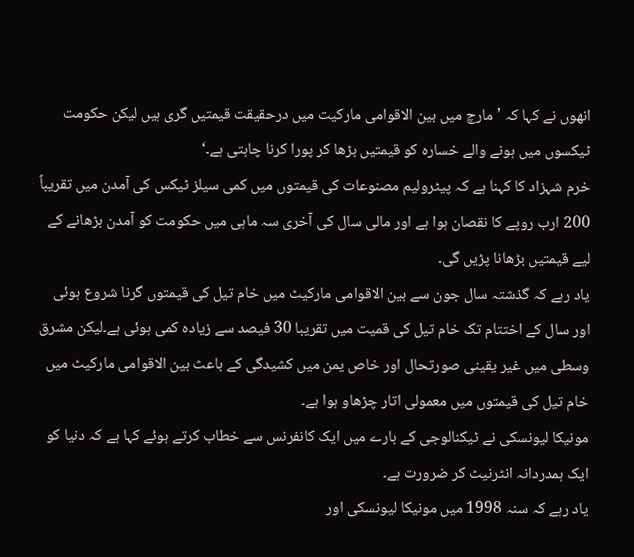انھوں نے کہا کہ ’مارچ میں بین الاقوامی مارکیت میں درحقیقت قیمتیں گری ہیں لیکن حکومت ٹیکسوں میں ہونے والے خسارہ کو قیمتیں بڑھا کر پورا کرنا چاہتی ہے۔‘
خرم شہزاد کا کہنا ہے کہ پیٹرولیم مصنوعات کی قیمتوں میں کمی سیلز ٹیکس کی آمدن میں تقریباً 200 ارب روپے کا نقصان ہوا ہے اور مالی سال کی آخری سہ ماہی میں حکومت کو آمدن بڑھانے کے لیے قیمتیں بڑھانا پڑیں گی۔
یاد رہے کہ گذشتہ سال جون سے بین الاقوامی مارکیٹ میں خام تیل کی قیمتوں گرنا شروع ہوئی اور سال کے اختتام تک خام تیل کی قمیت میں تقریبا 30 فیصد سے زیادہ کمی ہوئی ہے۔لیکن مشرق وسطی میں غیر یقینی صورتحال اور خاص یمن میں کشیدگی کے باعث بین الاقوامی مارکیٹ میں خام تیل کی قیمتوں میں معمولی اتار چڑھاو ہوا ہے۔
مونیکا لیونسكی نے ٹیکنالوجی کے بارے میں ایک کانفرنس سے خطاب کرتے ہوئے کہا ہے کہ دنیا کو ایک ہمدردانہ انٹرنیٹ کر ضرورت ہے۔
یاد رہے کہ سنہ 1998 میں مونیکا لیونسكی اور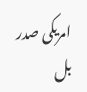امریکی صدر بل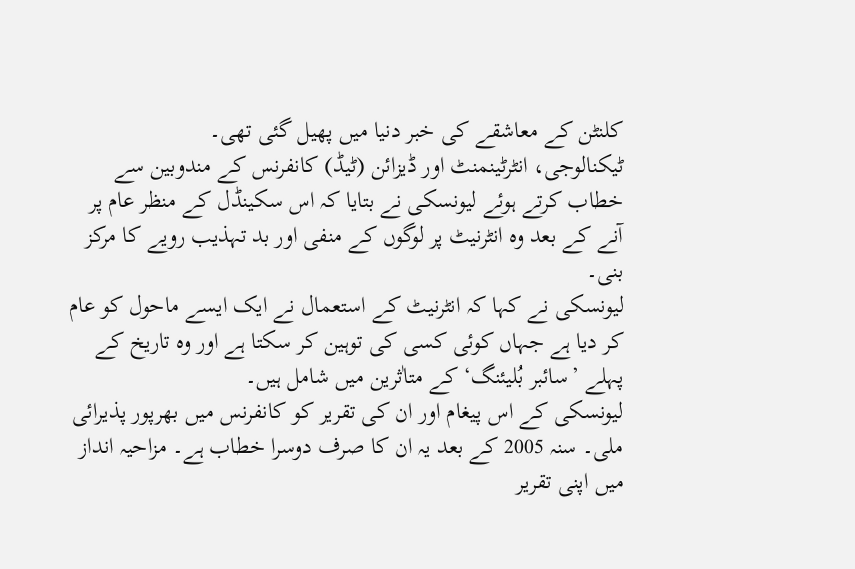کلنٹن کے معاشقے کی خبر دنیا میں پھیل گئی تھی۔
ٹیکنالوجی، انٹرٹینمنٹ اور ڈیزائن (ٹیڈ) کانفرنس کے مندوبین سے خطاب کرتے ہوئے لیونسكی نے بتایا کہ اس سکینڈل کے منظر عام پر آنے کے بعد وہ انٹرنیٹ پر لوگوں کے منفی اور بد تہذیب رویے کا مرکز بنی۔
لیونسكی نے کہا کہ انٹرنیٹ کے استعمال نے ایک ایسے ماحول کو عام کر دیا ہے جہاں کوئی کسی کی توہین کر سکتا ہے اور وہ تاریخ کے پہلے ’سائبر بُلیئنگ‘ کے متاٰثرین میں شامل ہیں۔
لیونسكی کے اس پیغام اور ان کی تقریر کو کانفرنس میں بھرپور پذیرائی ملی۔ سنہ 2005 کے بعد یہ ان کا صرف دوسرا خطاب ہے۔ مزاحیہ انداز میں اپنی تقریر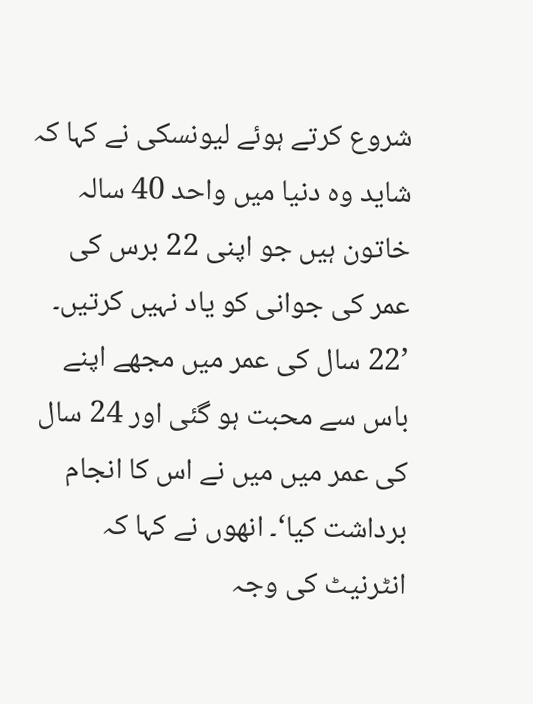شروع کرتے ہوئے لیونسكی نے کہا کہ شاید وہ دنیا میں واحد 40 سالہ خاتون ہیں جو اپنی 22 برس کی عمر کی جوانی کو یاد نہیں کرتیں۔
’22 سال کی عمر میں مجھے اپنے باس سے محبت ہو گئی اور 24 سال کی عمر میں میں نے اس کا انجام برداشت کیا‘۔ انھوں نے کہا کہ انٹرنیٹ کی وجہ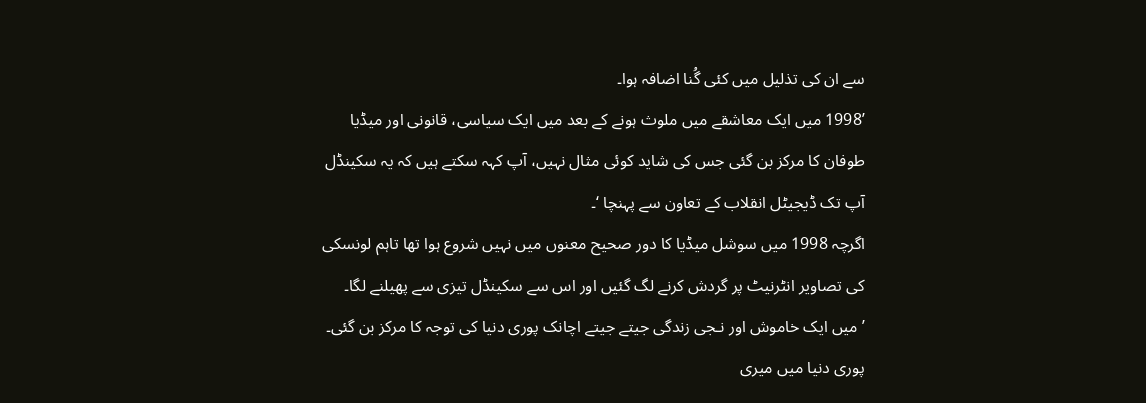سے ان کی تذلیل میں کئی گُنا اضافہ ہوا۔
’1998 میں ایک معاشقے میں ملوث ہونے کے بعد میں ایک سیاسی، قانونی اور میڈیا طوفان کا مرکز بن گئی جس کی شاید کوئی مثال نہیں، آپ کہہ سکتے ہیں کہ یہ سکینڈل آپ تک ڈیجیٹل انقلاب کے تعاون سے پہنچا ‘۔
اگرچہ 1998 میں سوشل میڈیا کا دور صحیح معنوں میں نہیں شروع ہوا تھا تاہم لونسکی کی تصاویر انٹرنیٹ پر گردش کرنے لگ گئیں اور اس سے سکینڈل تیزی سے پھیلنے لگا۔
’میں ایک خاموش اور نـجی زندگی جیتے جیتے اچانک پوری دنیا کی توجہ کا مرکز بن گئی۔ پوری دنیا میں میری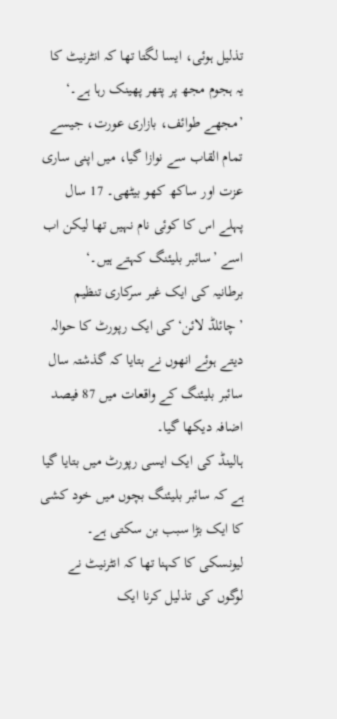تذلیل ہوئی، ایسا لگتا تھا کہ انٹرنیٹ کا یہ ہجوم مجھ پر پتھر پھینک رہا ہے۔‘
’مجھے طوائف، بازاری عورت، جیسے تمام القاب سے نوازا گیا، میں اپنی ساری عزت اور ساکھ کھو بیٹھی۔ 17 سال پہلے اس کا کوئی نام نہیں تھا لیکن اب اسے ’سائبر بلیئنگ کہتے ہیں۔‘
برطانیہ کی ایک غیر سرکاری تنظیم ’چائلڈ لائن‘ کی ایک رپورٹ کا حوالہ دیتے ہوئے انھوں نے بتایا کہ گذشتہ سال سائبر بلیئنگ کے واقعات میں 87 فیصد اضافہ دیکھا گیا۔
ہالینڈ کی ایک ایسی رپورٹ میں بتایا گیا ہے کہ سائبر بلیئنگ بچوں میں خود کشی کا ایک بڑا سبب بن سکتی ہے۔
لیونسكی کا کہنا تھا کہ انٹرنیٹ نے لوگوں کی تذلیل کرنا ایک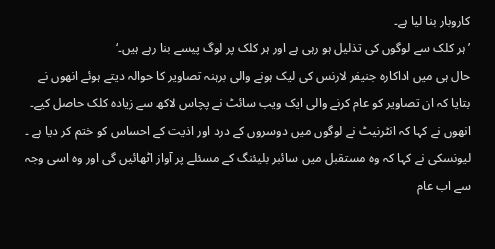کاروبار بنا لیا ہے۔
’ہر کلک سے لوگوں کی تذلیل ہو رہی ہے اور ہر کلک پر لوگ پیسے بنا رہے ہیں۔‘
حال ہی میں اداکارہ جنیفر لارنس کی لیک ہونے والی برہنہ تصاویر کا حوالہ دیتے ہوئے انھوں نے بتایا کہ ان تصاویر کو عام کرنے والی ایک ویب سائٹ نے پچاس لاکھ سے زیادہ کلک حاصل کیے۔
انھوں نے کہا کہ انٹرنیٹ نے لوگوں میں دوسروں کے درد اور اذیت کے احساس کو ختم کر دیا ہے ۔ لیونسكی نے کہا کہ وہ مستقبل میں سائبر بلیئنگ کے مسئلے پر آواز اٹھائیں گی اور وہ اسی وجہ سے اب عام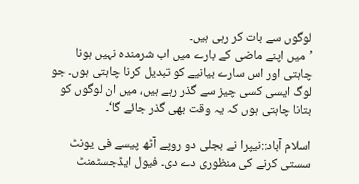لوگوں سے بات کر رہی ہیں۔
’میں اپنے ماضی کے بارے میں اب شرمندہ نہیں ہونا چاہتی اور اس سارے بیانیے کو تبدیل کرنا چاہتی ہوں۔ جو لوگ ایسی کسی چیز سے گذر رہے ہیں، میں ان لوگوں کو بتانا چاہتی ہوں کہ یہ وقت بھی گذر جائے گا‘۔

اسلام آباد::نیپرا نے بجلی دو روپے آٹھ پیسے فی یونٹ سستی کرنے کی منظوری دے دی۔ فیول ایڈجسٹمنٹ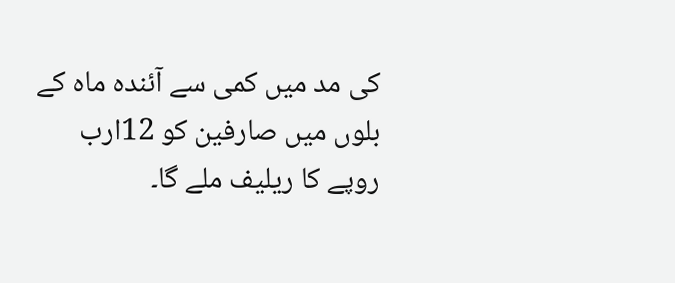کی مد میں کمی سے آئندہ ماہ کے بلوں میں صارفین کو 12ارب روپے کا ریلیف ملے گا۔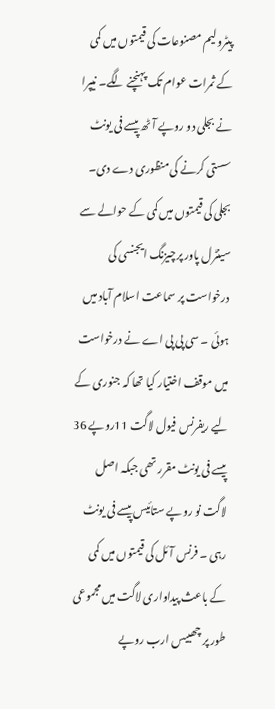پیٹرولیم مصنوعات کی قیمتوں میں کمی کے ثمرات عوام تک پہنچنے لگے۔ نیپرا نے بجلی دو روپے آٹھ پیسے فی یونٹ سستی کرنے کی منظوری دے دی۔ بجلی کی قیمتوں میں کمی کے حوالے سے سینٹرل پاور پرچیزنگ ایجنسی کی درخواست پر سماعت اسلام آباد میں ہوئی ۔ سی پی پی اے نے درخواست میں موقف اختیار کیا تھا کہ جنوری کے لیے ریفرنس فیول لاگت 11روپے 36 پیسے فی یونٹ مقرر تھی جبکہ اصل لاگت نو روپے ستائیس پیسے فی یونٹ رہی ۔ فرنس آئل کی قیمتوں میں کمی کے باعث پیداواری لاگت میں مجموعی طور پر چھبیس ارب روپے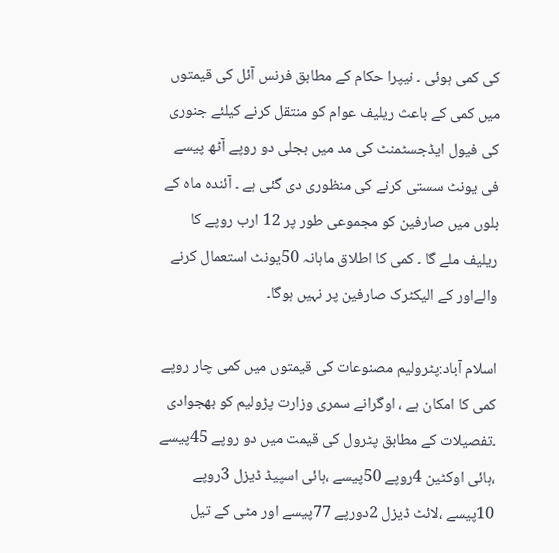کی کمی ہوئی ۔ نیپرا حکام کے مطابق فرنس آئل کی قیمتوں میں کمی کے باعث ریلیف عوام کو منتقل کرنے کیلئے جنوری کی فیول ایڈجسٹمنٹ کی مد میں بجلی دو روپے آٹھ پیسے فی یونٹ سستی کرنے کی منظوری دی گئی ہے ۔ آئندہ ماہ کے بلوں میں صارفین کو مجموعی طور پر 12 ارب روپے کا ریلیف ملے گا ۔ کمی کا اطلاق ماہانہ 50یونٹ استعمال کرنے والےاور کے الیکٹرک صارفین پر نہیں ہوگا۔

اسلام آباد:پٹرولیم مصنوعات کی قیمتوں میں کمی چار روپے کمی کا امکان ہے ، اوگرانے سمری وزارت پڑولیم کو بھجوادی ۔تفصیلات کے مطابق پٹرول کی قیمت میں دو روپے 45پیسے ،ہائی اوکٹین 4روپے 50پیسے ،ہائی اسپیڈ ڈیزل 3روپے 10پیسے ،لائٹ ڈیزل 2دورپے 77پیسے اور مٹی کے تیل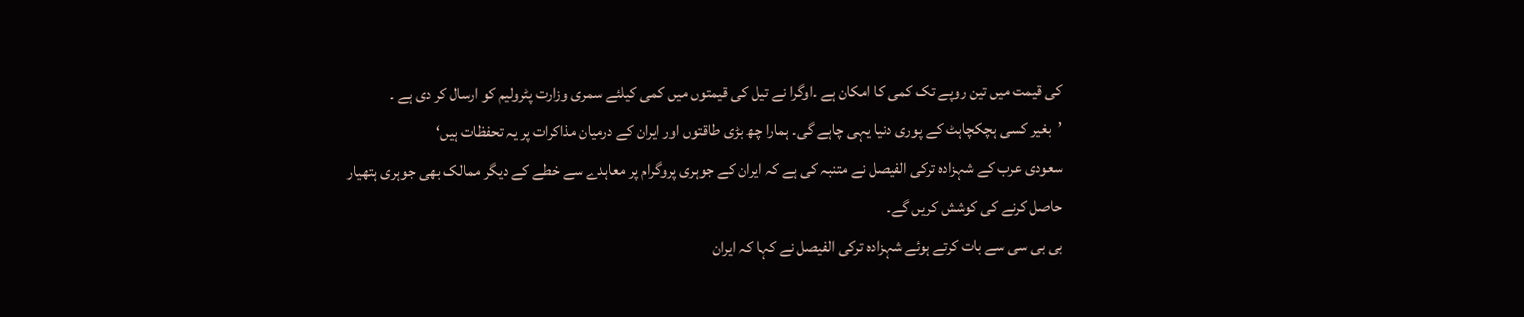کی قیمت میں تین روپے تک کمی کا امکان ہے ۔اوگرا نے تیل کی قیمتوں میں کمی کیلئے سمری وزارت پٹرولیم کو ارسال کر دی ہے ۔
’بغیر کسی ہچکچاہٹ کے پوری دنیا یہی چاہے گی۔ ہمارا چھ بڑی طاقتوں اور ایران کے درمیان مذاکرات پر یہ تحفظات ہیں‘
سعودی عرب کے شہزادہ ترکی الفیصل نے متنبہ کی ہے کہ ایران کے جوہری پروگرام پر معاہدے سے خطے کے دیگر ممالک بھی جوہری ہتھیار حاصل کرنے کی کوشش کریں گے۔
بی بی سی سے بات کرتے ہوئے شہزادہ ترکی الفیصل نے کہا کہ ایران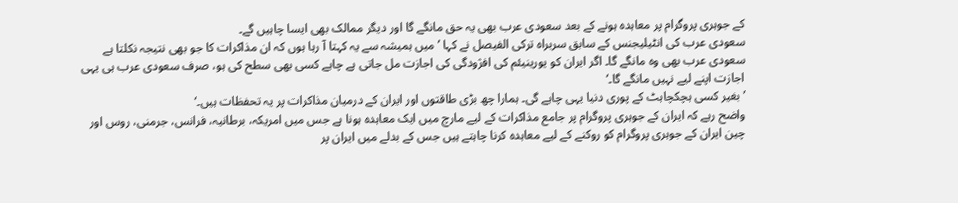کے جوہری پروگرام پر معاہدہ ہونے کے بعد سعودی عرب بھی یہ حق مانگے گا اور دیگر ممالک بھی ایسا چاہیں گے۔
سعودی عرب کی انٹیلیجنس کے سابق سربراہ ترکی الفیصل نے کہا ’میں ہمیشہ سے یہ کہتا آ رہا ہوں کہ ان مذاکرات کا جو بھی نتیجہ نکلتا ہے سعودی عرب بھی وہ مانگے گا۔ اگر ایران کو یورینیئم کی افژودگی کی اجازت مل جاتی ہے چاہے کسی بھی سطح کی ہو، صرف سعودی عرب ہی یہی اجازت اپنے لیے نہیں مانگے گا۔‘
’بغیر کسی ہچکچاہٹ کے پوری دنیا یہی چاہے گی۔ ہمارا چھ بڑی طاقتوں اور ایران کے درمیان مذاکرات پر یہ تحفظات ہیں۔‘
واضح رہے کہ ایران کے جوہری پروگرام پر جامع مذاکرات کے لیے مارچ میں ایک معاہدہ ہونا ہے جس میں امریکہ، برطانیہ، فرانس، جرمنی، روس اور چین ایران کے جوہری پروگرام کو روکنے کے لیے معاہدہ کرنا چاہتے ہیں جس کے بدلے میں ایران پر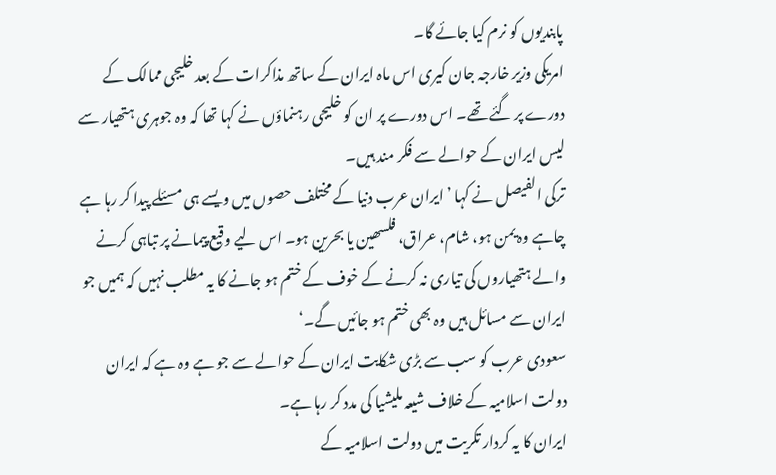پابندیوں کو نرم کیا جائے گا۔
امریکی وزیر خارجہ جان کیری اس ماہ ایران کے ساتھ مذاکرات کے بعد خلیجی ممالک کے دورے پر گئے تھے۔ اس دورے پر ان کو خلیجی رہنماؤں نے کہا تھا کہ وہ جوہری ہتھیار سے لیس ایران کے حوالے سے فکر مند ہیں۔
ترکی الفیصل نے کہا ’ایران عرب دنیا کے مختلف حصوں میں ویسے ہی مسئلے پیدا کر رہا ہے چاہے وہ یمن ہو، شام، عراق، فلسھین یا بحرین ہو۔ اس لیے وقیع پیمانے پر تباہی کرنے والے ہتھیاروں کی تیاری نہ کرنے کے خوف کے ختم ہو جانے کا یہ مطلب نہیں کہ ہمیں جو ایران سے مسائل ہیں وہ بھی ختم ہو جائیں گے۔‘
سعودی عرب کو سب سے بڑی شکایت ایران کے حوالے سے جو ہے وہ ہے کہ ایران دولت اسلامیہ کے خلاف شیعہ ملیشیا کی مدد کر رہا ہے۔
ایران کا یہ کردار تکریت میں دولت اسلامیہ کے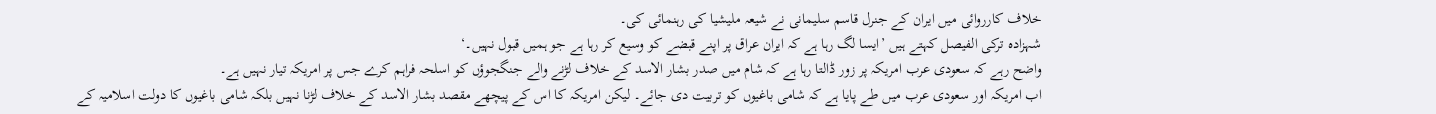خلاف کارروائی میں ایران کے جنرل قاسم سلیمانی نے شیعہ ملیشیا کی رہنمائی کی۔
شہزادہ ترکی الفیصل کہتے ہیں ’ایسا لگ رہا ہے کہ ایران عراق پر اپنے قبضے کو وسیع کر رہا ہے جو ہمیں قبول نہیں۔‘
واضح رہے کہ سعودی عرب امریکہ پر زور ڈالتا رہا ہے کہ شام میں صدر بشار الاسد کے خلاف لڑنے والے جنگجوؤں کو اسلحہ فراہم کرے جس پر امریکہ تیار نہیں ہے۔
اب امریکہ اور سعودی عرب میں طے پایا ہے کہ شامی باغیوں کو تربیت دی جائے۔ لیکن امریکہ کا اس کے پیچھے مقصد بشار الاسد کے خلاف لڑنا نہیں بلکہ شامی باغیوں کا دولت اسلامیہ کے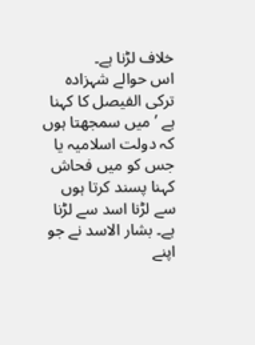خلاف لڑنا ہے۔
اس حوالے شہزادہ ترکی الفیصل کا کہنا ہے ’میں سمجھتا ہوں کہ دولت اسلامیہ یا جس کو میں فحاش کہنا پسند کرتا ہوں سے لڑنا اسد سے لڑنا ہے۔ بشار الاسد نے جو اپنے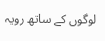لوگوں کے ساتھ رویہ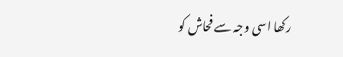رکھا اسی وجہ سے فحاش کو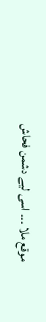موقع ملا ۔۔۔ اسی لیے دشمن فحاش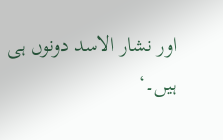اور نشار الاسد دونوں ہی ہیں۔‘